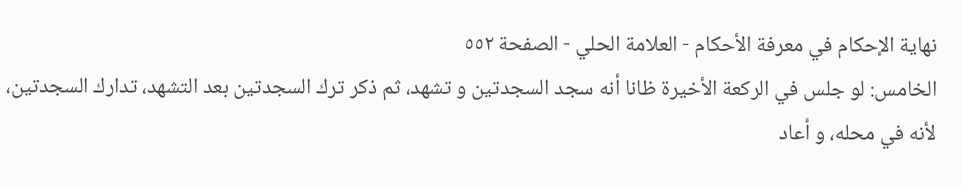نهاية الإحكام في معرفة الأحكام - العلامة الحلي - الصفحة ٥٥٢
الخامس: لو جلس في الركعة الأخيرة ظانا أنه سجد السجدتين و تشهد، ثم ذكر ترك السجدتين بعد التشهد، تدارك السجدتين، لأنه في محله، و أعاد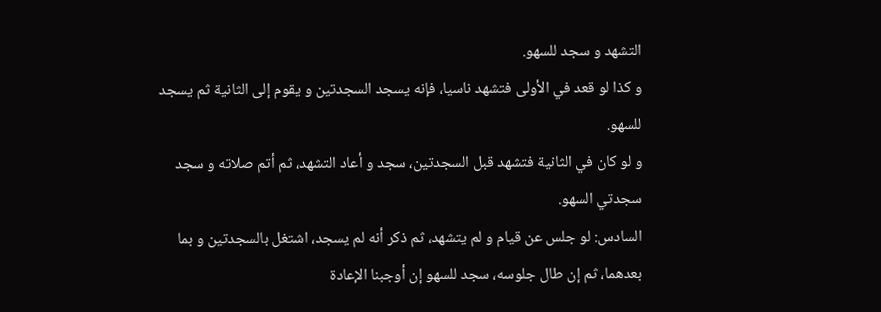التشهد و سجد للسهو.
و كذا لو قعد في الأولى فتشهد ناسيا، فإنه يسجد السجدتين و يقوم إلى الثانية ثم يسجد للسهو.
و لو كان في الثانية فتشهد قبل السجدتين، سجد و أعاد التشهد، ثم أتم صلاته و سجد سجدتي السهو.
السادس: لو جلس عن قيام و لم يتشهد، ثم ذكر أنه لم يسجد، اشتغل بالسجدتين و بما بعدهما، ثم إن طال جلوسه، سجد للسهو إن أوجبنا الإعادة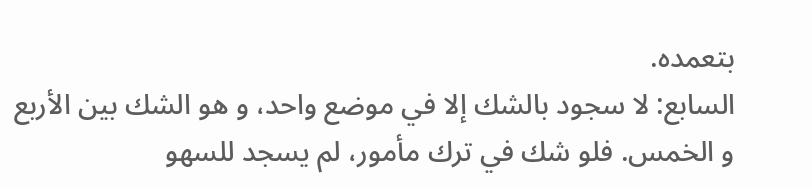بتعمده.
السابع: لا سجود بالشك إلا في موضع واحد، و هو الشك بين الأربع و الخمس. فلو شك في ترك مأمور، لم يسجد للسهو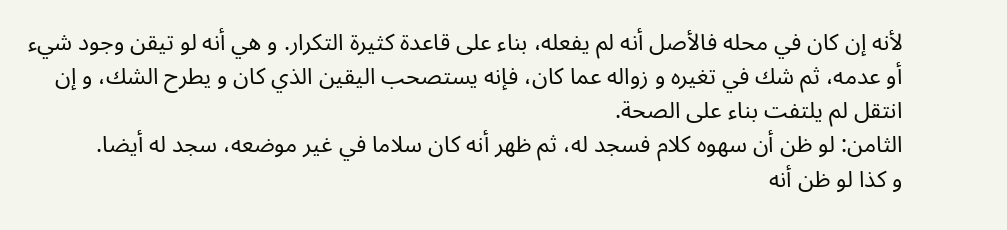لأنه إن كان في محله فالأصل أنه لم يفعله، بناء على قاعدة كثيرة التكرار. و هي أنه لو تيقن وجود شيء أو عدمه، ثم شك في تغيره و زواله عما كان، فإنه يستصحب اليقين الذي كان و يطرح الشك، و إن انتقل لم يلتفت بناء على الصحة.
الثامن: لو ظن أن سهوه كلام فسجد له، ثم ظهر أنه كان سلاما في غير موضعه، سجد له أيضا.
و كذا لو ظن أنه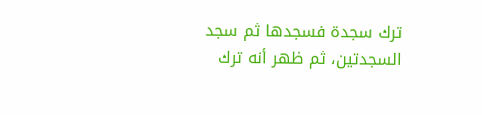ترك سجدة فسجدها ثم سجد السجدتين، ثم ظهر أنه ترك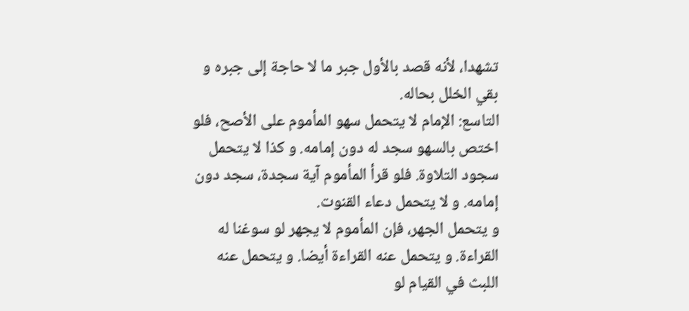تشهدا، لأنه قصد بالأول جبر ما لا حاجة إلى جبره و بقي الخلل بحاله.
التاسع: الإمام لا يتحمل سهو المأموم على الأصح، فلو اختص بالسهو سجد له دون إمامه. و كذا لا يتحمل سجود التلاوة. فلو قرأ المأموم آية سجدة، سجد دون إمامه. و لا يتحمل دعاء القنوت.
و يتحمل الجهر، فإن المأموم لا يجهر لو سوغنا له القراءة. و يتحمل عنه القراءة أيضا. و يتحمل عنه اللبث في القيام لو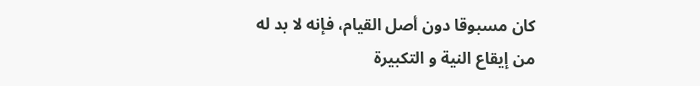كان مسبوقا دون أصل القيام، فإنه لا بد له من إيقاع النية و التكبيرة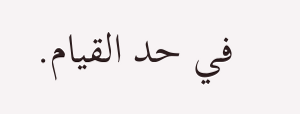في حد القيام.